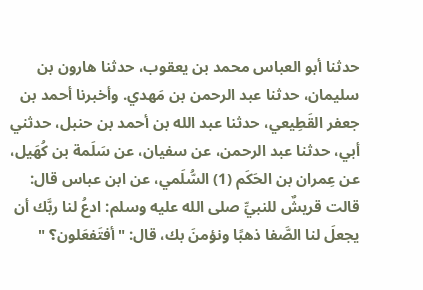حدثنا أبو العباس محمد بن يعقوب، حدثنا هارون بن سليمان، حدثنا عبد الرحمن بن مَهدي. وأخبرنا أحمد بن جعفر القَطِيعي، حدثنا عبد الله بن أحمد بن حنبل، حدثني أبي، حدثنا عبد الرحمن، عن سفيان، عن سَلَمة بن كُهَيل، عن عِمران بن الحَكَم (1) السُّلَمي، عن ابن عباس قال: قالت قريشٌ للنبيِّ صلى الله عليه وسلم: ادعُ لنا ربَّك أن يجعلَ لنا الصَّفا ذهبًا ونؤمنَ بك، قال: "أفتَفعَلون؟ "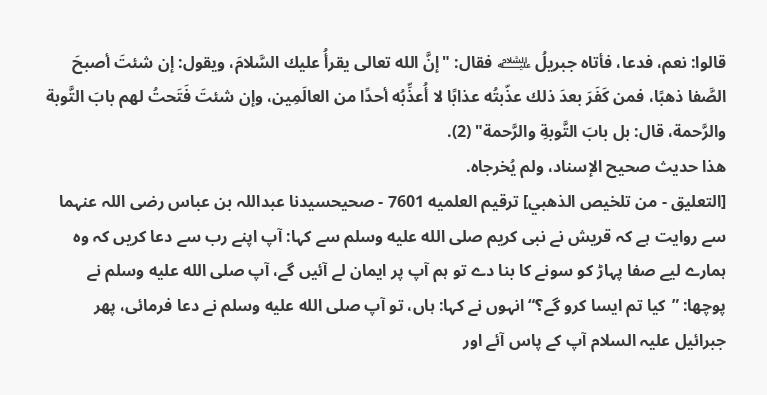قالوا: نعم، فدعا، فأتاه جبريلُ ﵇ فقال: "إنَّ الله تعالى يقرأُ عليك السَّلامَ، ويقول: إن شئتَ أصبحَ الصَّفا ذهبًا، فمن كَفَرَ بعدَ ذلك عذّبتُه عذابًا لا أُعذِّبُه أحدًا من العالَمِين، وإن شئتَ فَتَحتُ لهم بابَ التَّوبة والرَّحمة، قال: بل بابَ التَّوبةِ والرَّحمة" (2).
هذا حديث صحيح الإسناد، ولم يُخرجاه.
[التعليق - من تلخيص الذهبي] ترقيم العلميه 7601 - صحيحسیدنا عبداللہ بن عباس رضی اللہ عنہما سے روایت ہے کہ قریش نے نبی کریم صلى الله عليه وسلم سے کہا: آپ اپنے رب سے دعا کریں کہ وہ ہمارے لیے صفا پہاڑ کو سونے کا بنا دے تو ہم آپ پر ایمان لے آئیں گے، آپ صلى الله عليه وسلم نے پوچھا: ”کیا تم ایسا کرو گے؟“ انہوں نے کہا: ہاں، تو آپ صلى الله عليه وسلم نے دعا فرمائی، پھر جبرائیل علیہ السلام آپ کے پاس آئے اور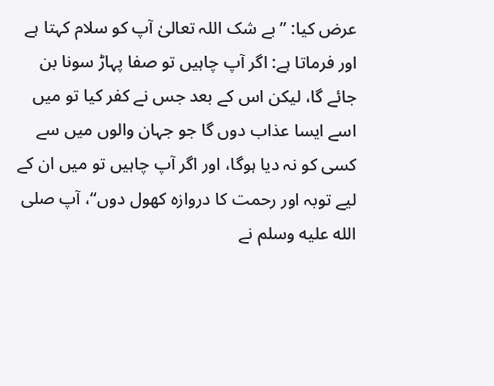عرض کیا: ”بے شک اللہ تعالیٰ آپ کو سلام کہتا ہے اور فرماتا ہے: اگر آپ چاہیں تو صفا پہاڑ سونا بن جائے گا، لیکن اس کے بعد جس نے کفر کیا تو میں اسے ایسا عذاب دوں گا جو جہان والوں میں سے کسی کو نہ دیا ہوگا، اور اگر آپ چاہیں تو میں ان کے لیے توبہ اور رحمت کا دروازہ کھول دوں“، آپ صلى الله عليه وسلم نے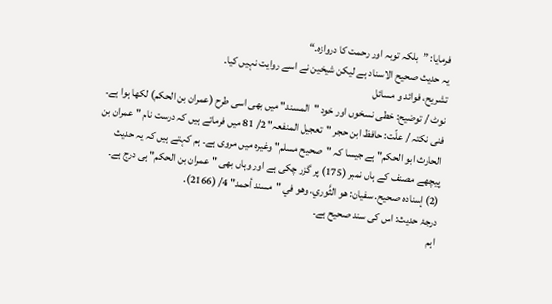فرمایا: ”بلکہ توبہ اور رحمت کا دروازہ۔“
یہ حدیث صحیح الاسناد ہے لیکن شیخین نے اسے روایت نہیں کیا۔
تشریح، فوائد و مسائل
نوٹ / توضیح: خطی نسخوں اور خود "المسند" میں بھی اسی طرح (عمران بن الحکم) لکھا ہوا ہے۔
فنی نکتہ / علّت: حافظ ابن حجر "تعجیل المنفعہ" 2/ 81 میں فرماتے ہیں کہ درست نام "عمران بن الحارث ابو الحکم" ہے جیسا کہ "صحیح مسلم" وغیرہ میں مروی ہے۔ ہم کہتے ہیں کہ یہ حدیث پیچھے مصنف کے ہاں نمبر (175) پر گزر چکی ہے اور وہاں بھی "عمران بن الحکم" ہی درج ہے۔
(2) إسناده صحيح. سفيان: هو الثَّوري. وهو في "مسند أحمد" 4/ (2166).
درجۂ حدیث: اس کی سند صحیح ہے۔
اہم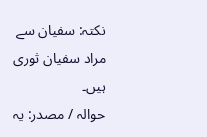نکتہ: سفیان سے مراد سفیان ثوری ہیں۔
حوالہ / مصدر: یہ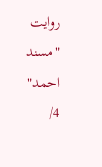روایت "مسند احمد" 4/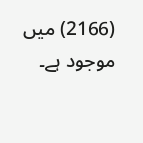(2166) میں موجود ہے۔